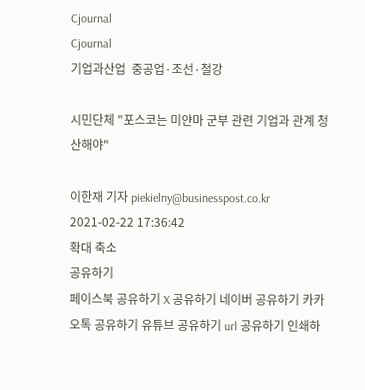Cjournal
Cjournal
기업과산업  중공업·조선·철강

시민단체 "포스코는 미얀마 군부 관련 기업과 관계 청산해야"

이한재 기자 piekielny@businesspost.co.kr 2021-02-22 17:36:42
확대 축소
공유하기
페이스북 공유하기 X 공유하기 네이버 공유하기 카카오톡 공유하기 유튜브 공유하기 url 공유하기 인쇄하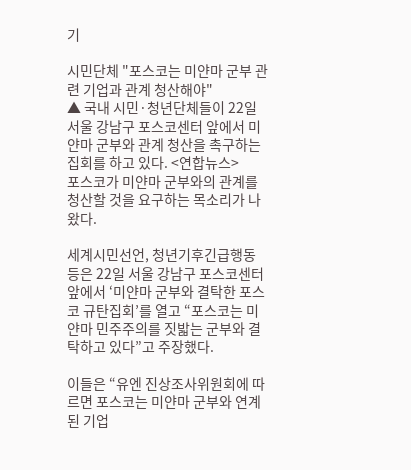기

시민단체 "포스코는 미얀마 군부 관련 기업과 관계 청산해야"
▲ 국내 시민·청년단체들이 22일 서울 강남구 포스코센터 앞에서 미얀마 군부와 관계 청산을 촉구하는 집회를 하고 있다. <연합뉴스>
포스코가 미얀마 군부와의 관계를 청산할 것을 요구하는 목소리가 나왔다.

세계시민선언, 청년기후긴급행동 등은 22일 서울 강남구 포스코센터 앞에서 ‘미얀마 군부와 결탁한 포스코 규탄집회’를 열고 “포스코는 미얀마 민주주의를 짓밟는 군부와 결탁하고 있다”고 주장했다.

이들은 “유엔 진상조사위원회에 따르면 포스코는 미얀마 군부와 연계된 기업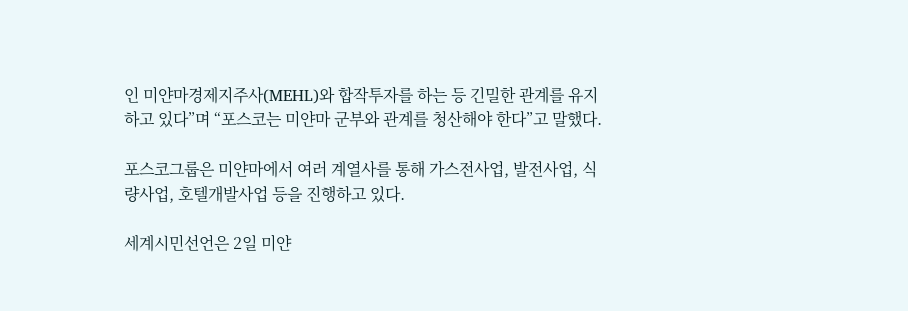인 미얀마경제지주사(MEHL)와 합작투자를 하는 등 긴밀한 관계를 유지하고 있다”며 “포스코는 미얀마 군부와 관계를 청산해야 한다”고 말했다.

포스코그룹은 미얀마에서 여러 계열사를 통해 가스전사업, 발전사업, 식량사업, 호텔개발사업 등을 진행하고 있다.

세계시민선언은 2일 미얀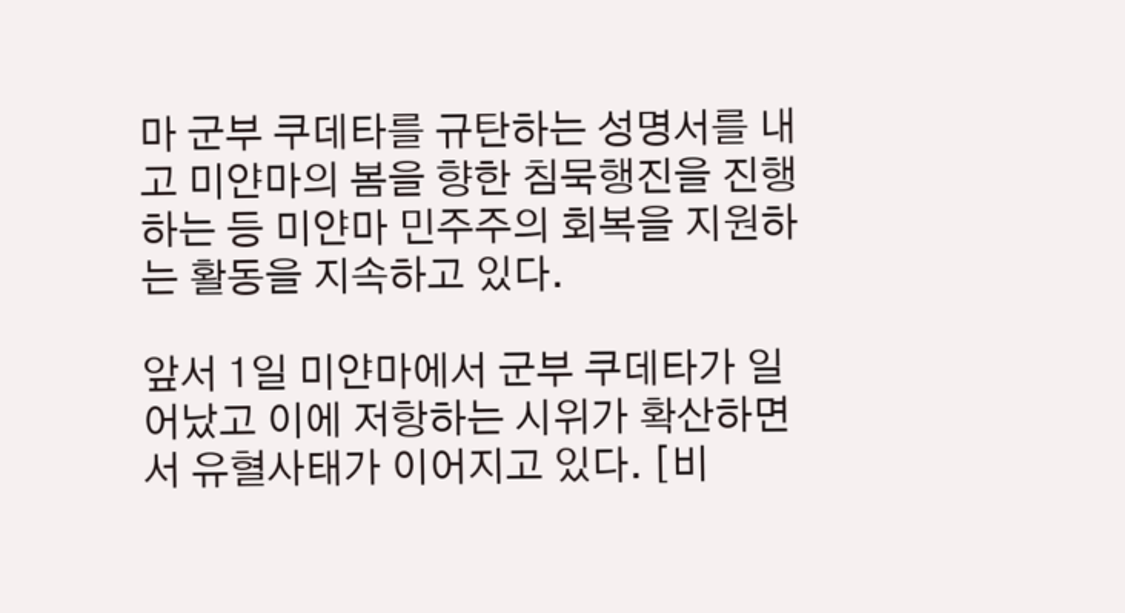마 군부 쿠데타를 규탄하는 성명서를 내고 미얀마의 봄을 향한 침묵행진을 진행하는 등 미얀마 민주주의 회복을 지원하는 활동을 지속하고 있다.

앞서 1일 미얀마에서 군부 쿠데타가 일어났고 이에 저항하는 시위가 확산하면서 유혈사태가 이어지고 있다. [비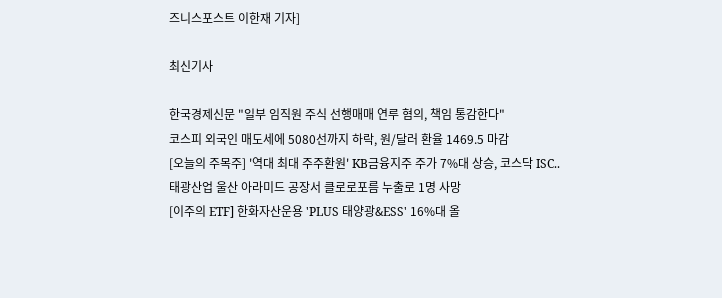즈니스포스트 이한재 기자]

최신기사

한국경제신문 "일부 임직원 주식 선행매매 연루 혐의, 책임 통감한다"
코스피 외국인 매도세에 5080선까지 하락, 원/달러 환율 1469.5 마감
[오늘의 주목주] '역대 최대 주주환원' KB금융지주 주가 7%대 상승, 코스닥 ISC..
태광산업 울산 아라미드 공장서 클로로포름 누출로 1명 사망
[이주의 ETF] 한화자산운용 'PLUS 태양광&ESS' 16%대 올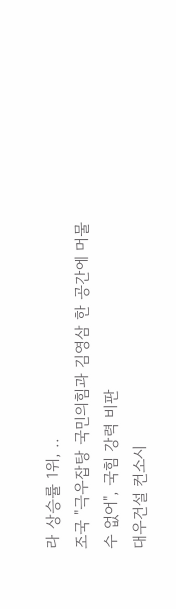라 상승률 1위, ..
조국 "극우잡탕 국민의힘과 김영삼 한 공간에 머물 수 없어", 국힘 강력 비판
대우건설 컨소시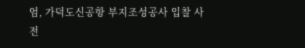엄, 가덕도신공항 부지조성공사 입찰 사전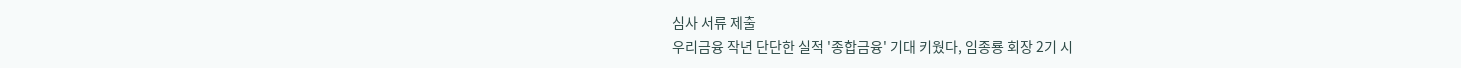심사 서류 제출
우리금융 작년 단단한 실적 '종합금융' 기대 키웠다, 임종룡 회장 2기 시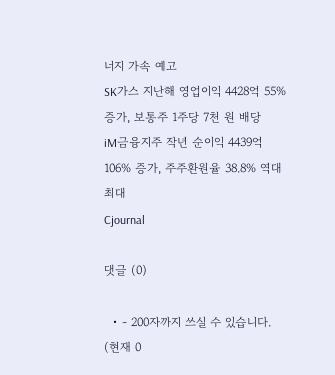너지 가속 예고
SK가스 지난해 영업이익 4428억 55% 증가, 보통주 1주당 7천 원 배당
iM금융지주 작년 순이익 4439억 106% 증가, 주주환원율 38.8% 역대 최대
Cjournal

댓글 (0)

  • - 200자까지 쓰실 수 있습니다. (현재 0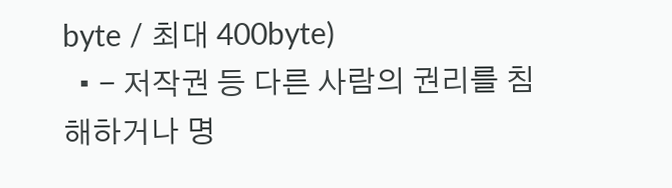byte / 최대 400byte)
  • - 저작권 등 다른 사람의 권리를 침해하거나 명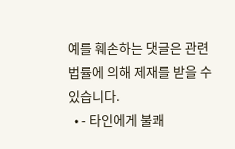예를 훼손하는 댓글은 관련 법률에 의해 제재를 받을 수 있습니다.
  • - 타인에게 불쾌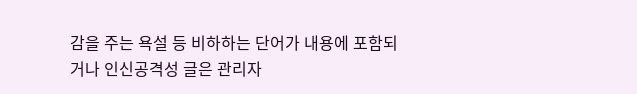감을 주는 욕설 등 비하하는 단어가 내용에 포함되거나 인신공격성 글은 관리자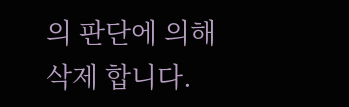의 판단에 의해 삭제 합니다.